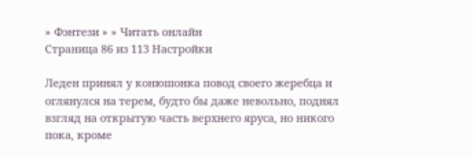» Фэнтези » » Читать онлайн
Страница 86 из 113 Настройки

Леден принял у конюшонка повод своего жеребца и оглянулся на терем, будто бы даже невольно, поднял взгляд на открытую часть верхнего яруса, но никого пока, кроме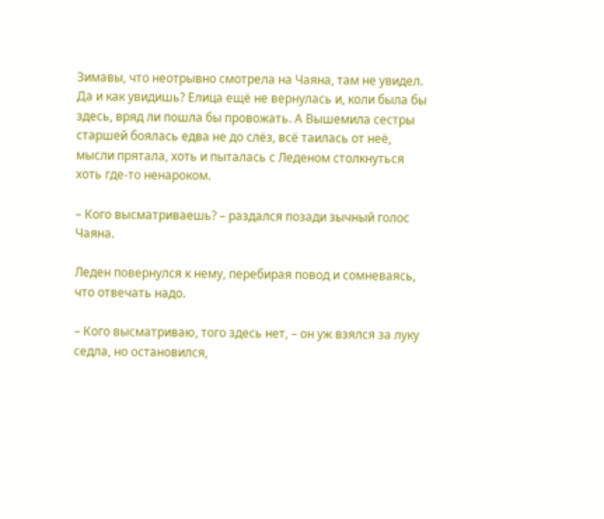Зимавы, что неотрывно смотрела на Чаяна, там не увидел. Да и как увидишь? Елица ещё не вернулась и, коли была бы здесь, вряд ли пошла бы провожать. А Вышемила сестры старшей боялась едва не до слёз, всё таилась от неё, мысли прятала, хоть и пыталась с Леденом столкнуться хоть где-то ненароком.

– Кого высматриваешь? – раздался позади зычный голос Чаяна.

Леден повернулся к нему, перебирая повод и сомневаясь, что отвечать надо.

– Кого высматриваю, того здесь нет, – он уж взялся за луку седла, но остановился,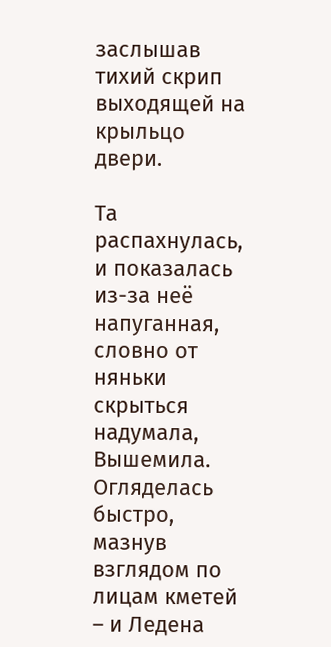заслышав тихий скрип выходящей на крыльцо двери.

Та распахнулась, и показалась из-за неё напуганная, словно от няньки скрыться надумала, Вышемила. Огляделась быстро, мазнув взглядом по лицам кметей – и Ледена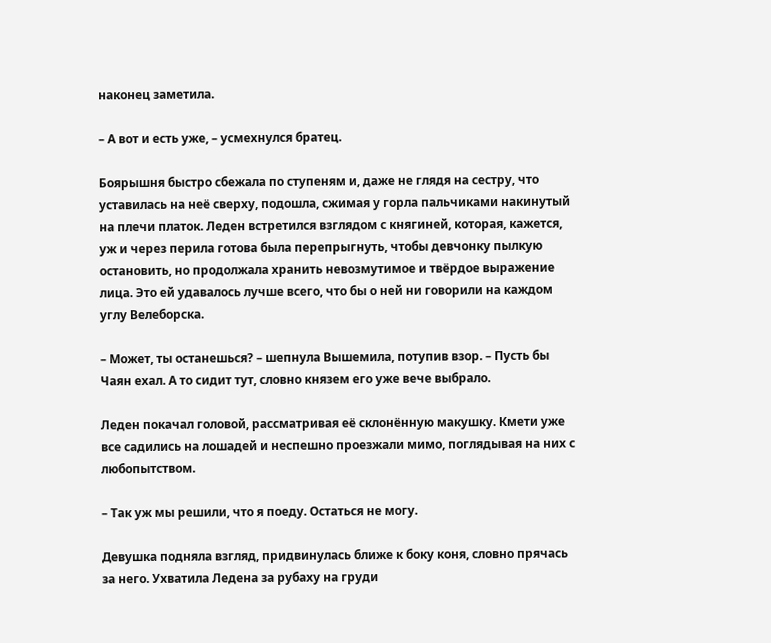наконец заметила.

– А вот и есть уже, – усмехнулся братец.

Боярышня быстро сбежала по ступеням и, даже не глядя на сестру, что уставилась на неё сверху, подошла, сжимая у горла пальчиками накинутый на плечи платок. Леден встретился взглядом с княгиней, которая, кажется, уж и через перила готова была перепрыгнуть, чтобы девчонку пылкую остановить, но продолжала хранить невозмутимое и твёрдое выражение лица. Это ей удавалось лучше всего, что бы о ней ни говорили на каждом углу Велеборска.

– Может, ты останешься? – шепнула Вышемила, потупив взор. – Пусть бы Чаян ехал. А то сидит тут, словно князем его уже вече выбрало.

Леден покачал головой, рассматривая её склонённую макушку. Кмети уже все садились на лошадей и неспешно проезжали мимо, поглядывая на них с любопытством.

– Так уж мы решили, что я поеду. Остаться не могу.

Девушка подняла взгляд, придвинулась ближе к боку коня, словно прячась за него. Ухватила Ледена за рубаху на груди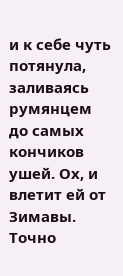и к себе чуть потянула, заливаясь румянцем до самых кончиков ушей. Ох, и влетит ей от Зимавы. Точно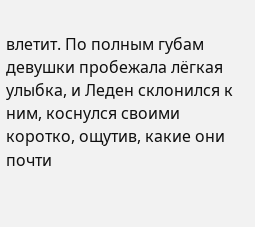влетит. По полным губам девушки пробежала лёгкая улыбка, и Леден склонился к ним, коснулся своими коротко, ощутив, какие они почти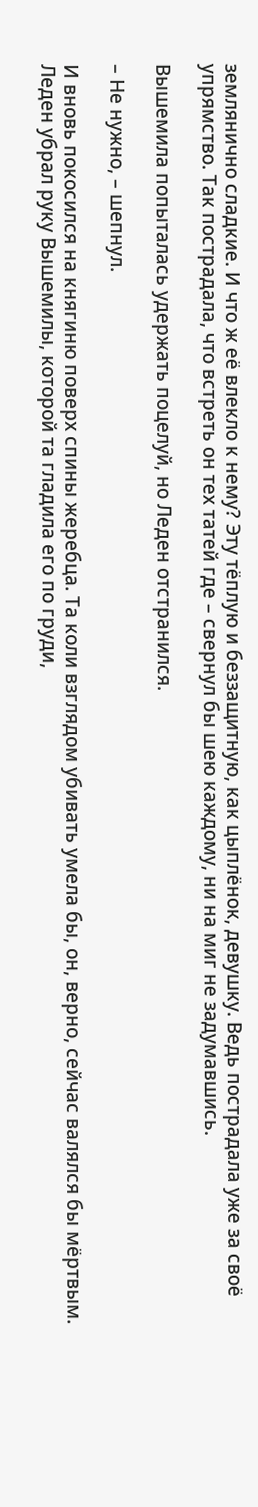землянично сладкие. И что ж её влекло к нему? Эту тёплую и беззащитную, как цыплёнок, девушку. Ведь пострадала уже за своё упрямство. Так пострадала, что встреть он тех татей где – свернул бы шею каждому, ни на миг не задумавшись.

Вышемила попыталась удержать поцелуй, но Леден отстранился.

– Не нужно, – шепнул.

И вновь покосился на княгиню поверх спины жеребца. Та коли взглядом убивать умела бы, он, верно, сейчас валялся бы мёртвым. Леден убрал руку Вышемилы, которой та гладила его по груди,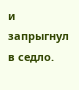и запрыгнул в седло.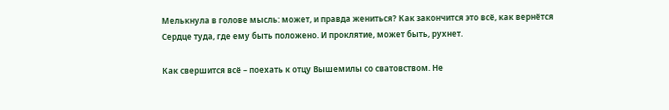Мелькнула в голове мысль: может, и правда жениться? Как закончится это всё, как вернётся Сердце туда, где ему быть положено. И проклятие, может быть, рухнет.

Как свершится всё – поехать к отцу Вышемилы со сватовством. Не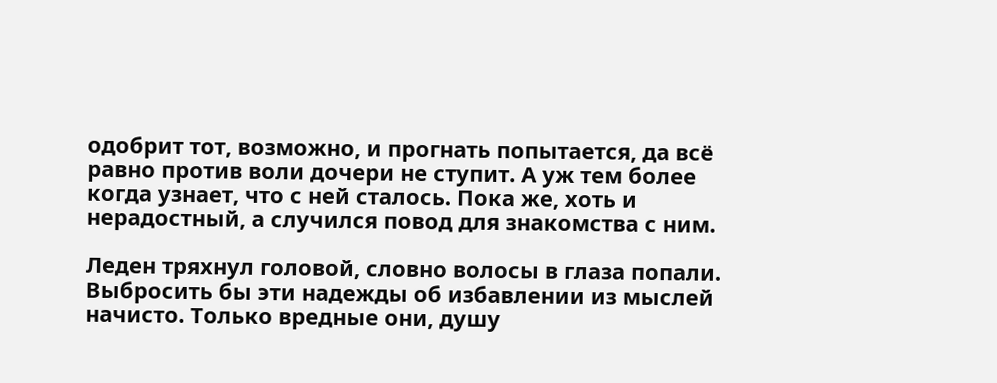одобрит тот, возможно, и прогнать попытается, да всё равно против воли дочери не ступит. А уж тем более когда узнает, что с ней сталось. Пока же, хоть и нерадостный, а случился повод для знакомства с ним.

Леден тряхнул головой, словно волосы в глаза попали. Выбросить бы эти надежды об избавлении из мыслей начисто. Только вредные они, душу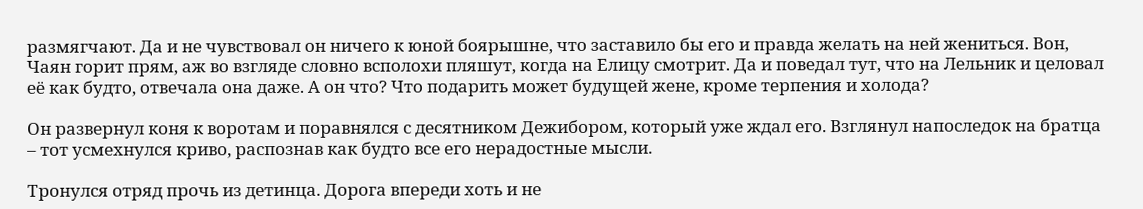размягчают. Да и не чувствовал он ничего к юной боярышне, что заставило бы его и правда желать на ней жениться. Вон, Чаян горит прям, аж во взгляде словно всполохи пляшут, когда на Елицу смотрит. Да и поведал тут, что на Лельник и целовал её как будто, отвечала она даже. А он что? Что подарить может будущей жене, кроме терпения и холода?

Он развернул коня к воротам и поравнялся с десятником Дежибором, который уже ждал его. Взглянул напоследок на братца – тот усмехнулся криво, распознав как будто все его нерадостные мысли.

Тронулся отряд прочь из детинца. Дорога впереди хоть и не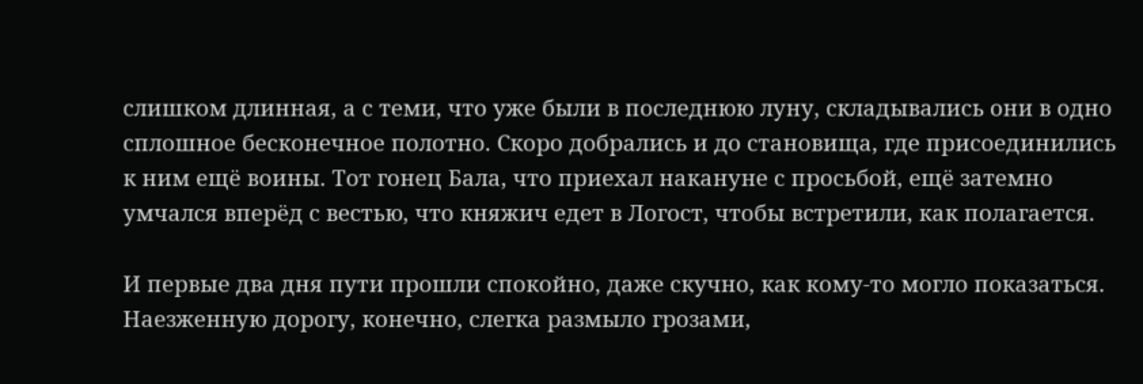слишком длинная, а с теми, что уже были в последнюю луну, складывались они в одно сплошное бесконечное полотно. Скоро добрались и до становища, где присоединились к ним ещё воины. Тот гонец Бала, что приехал накануне с просьбой, ещё затемно умчался вперёд с вестью, что княжич едет в Логост, чтобы встретили, как полагается.

И первые два дня пути прошли спокойно, даже скучно, как кому-то могло показаться. Наезженную дорогу, конечно, слегка размыло грозами,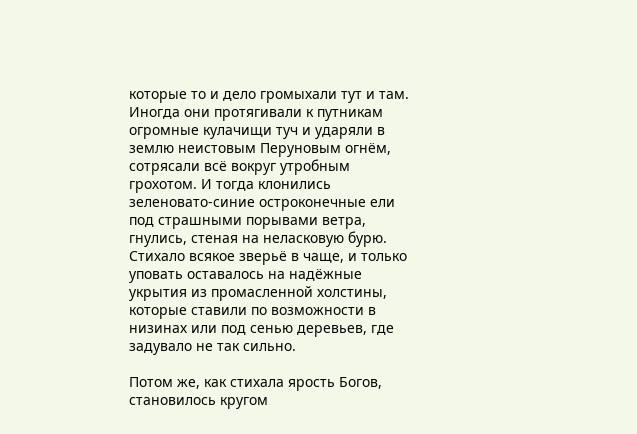которые то и дело громыхали тут и там. Иногда они протягивали к путникам огромные кулачищи туч и ударяли в землю неистовым Перуновым огнём, сотрясали всё вокруг утробным грохотом. И тогда клонились зеленовато-синие остроконечные ели под страшными порывами ветра, гнулись, стеная на неласковую бурю. Стихало всякое зверьё в чаще, и только уповать оставалось на надёжные укрытия из промасленной холстины, которые ставили по возможности в низинах или под сенью деревьев, где задувало не так сильно.

Потом же, как стихала ярость Богов, становилось кругом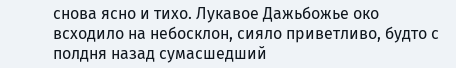снова ясно и тихо. Лукавое Дажьбожье око всходило на небосклон, сияло приветливо, будто с полдня назад сумасшедший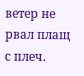ветер не рвал плащ с плеч.